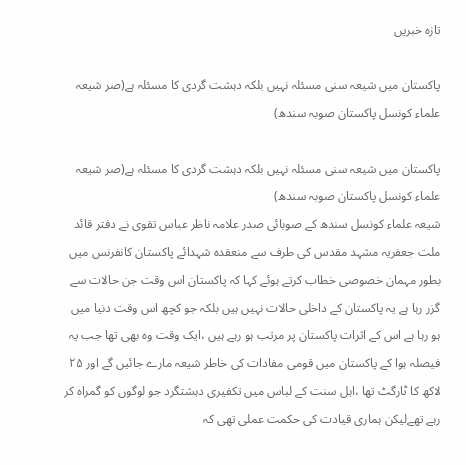تازه خبریں

پاکستان میں شیعہ سنی مسئلہ نہیں بلکہ دہشت گردی کا مسئلہ ہے(صر شیعہ علماء کونسل پاکستان صوبہ سندھ)

پاکستان میں شیعہ سنی مسئلہ نہیں بلکہ دہشت گردی کا مسئلہ ہے(صر شیعہ علماء کونسل پاکستان صوبہ سندھ)
شیعہ علماء کونسل سندھ کے صوبائی صدر علامہ ناظر عباس تقوی نے دفتر قائد ملت جعفریہ مشہد مقدس کی طرف سے منعقدہ شہدائے پاکستان کانفرنس میں بطور مہمان خصوصی خطاب کرتے ہوئے کہا کہ پاکستان اس وقت جن حالات سے گزر رہا ہے یہ پاکستان کے داخلی حالات نہیں ہیں بلکہ جو کچھ اس وقت دنیا میں ہو رہا ہے اس کے اثرات پاکستان پر مرتب ہو رہے ہیں ،ایک وقت وہ بھی تھا جب یہ فیصلہ ہوا کے پاکستان میں قومی مفادات کی خاطر شیعہ مارے جائیں گے اور ۲۵ لاکھ کا ٹارگٹ تھا ،اہل سنت کے لباس میں تکفیری دہشتگرد جو لوگوں کو گمراہ کر رہے تھےلیکن ہماری قیادت کی حکمت عملی تھی کہ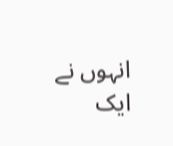انہوں نے ایک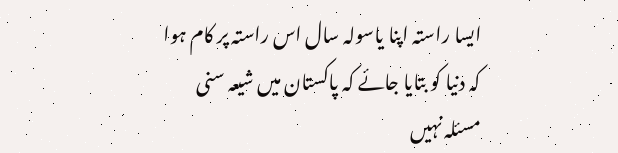ایسا راستہ اپنا یاسولہ سال اس راستہ پر کام ہوا کہ دنیا کو بتایا جائے کہ پاکستان میں شیعہ سنی مسئلہ نہیں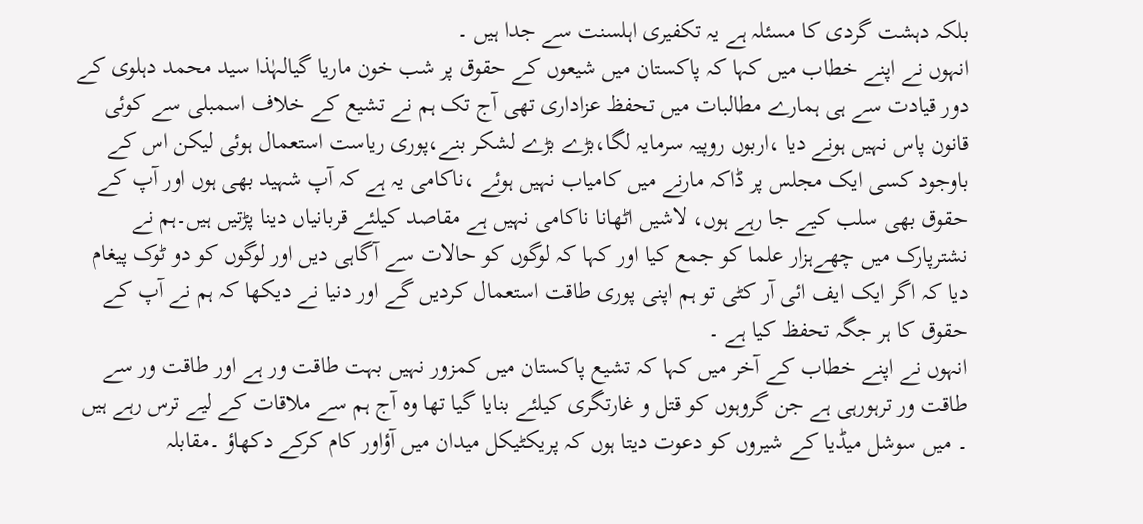بلکہ دہشت گردی کا مسئلہ ہے یہ تکفیری اہلسنت سے جدا ہیں ۔
انہوں نے اپنے خطاب میں کہا کہ پاکستان میں شیعوں کے حقوق پر شب خون ماریا گیالہٰذا سید محمد دہلوی کے دور قیادت سے ہی ہمارے مطالبات میں تحفظ عزاداری تھی آج تک ہم نے تشیع کے خلاف اسمبلی سے کوئی قانون پاس نہیں ہونے دیا ،اربوں روپیہ سرمایہ لگا،بڑے بڑے لشکر بنے،پوری ریاست استعمال ہوئی لیکن اس کے باوجود کسی ایک مجلس پر ڈاکہ مارنے میں کامیاب نہیں ہوئے ،ناکامی یہ ہے کہ آپ شہید بھی ہوں اور آپ کے حقوق بھی سلب کیے جا رہے ہوں، لاشیں اٹھانا ناکامی نہیں ہے مقاصد کیلئے قربانیاں دینا پڑتیں ہیں۔ہم نے نشترپارک میں چھےہزار علما کو جمع کیا اور کہا کہ لوگوں کو حالات سے آگاہی دیں اور لوگوں کو دو ٹوک پیغام دیا کہ اگر ایک ایف ائی آر کٹی تو ہم اپنی پوری طاقت استعمال کردیں گے اور دنیا نے دیکھا کہ ہم نے آپ کے حقوق کا ہر جگہ تحفظ کیا ہے ۔
انہوں نے اپنے خطاب کے آخر میں کہا کہ تشیع پاکستان میں کمزور نہیں بہت طاقت ور ہے اور طاقت ور سے طاقت ور ترہورہی ہے جن گروہوں کو قتل و غارتگری کیلئے بنایا گیا تھا وہ آج ہم سے ملاقات کے لیے ترس رہے ہیں ۔ میں سوشل میڈیا کے شیروں کو دعوت دیتا ہوں کہ پریکٹیکل میدان میں آؤاور کام کرکے دکھاؤ ۔مقابلہ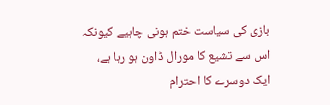بازی کی سیاست ختم ہونی چاہیے کیونکہ اس سے تشیع کا مورال ڈاون ہو رہا ہے، ایک دوسرے کا احترام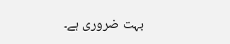بہت ضروری ہے۔